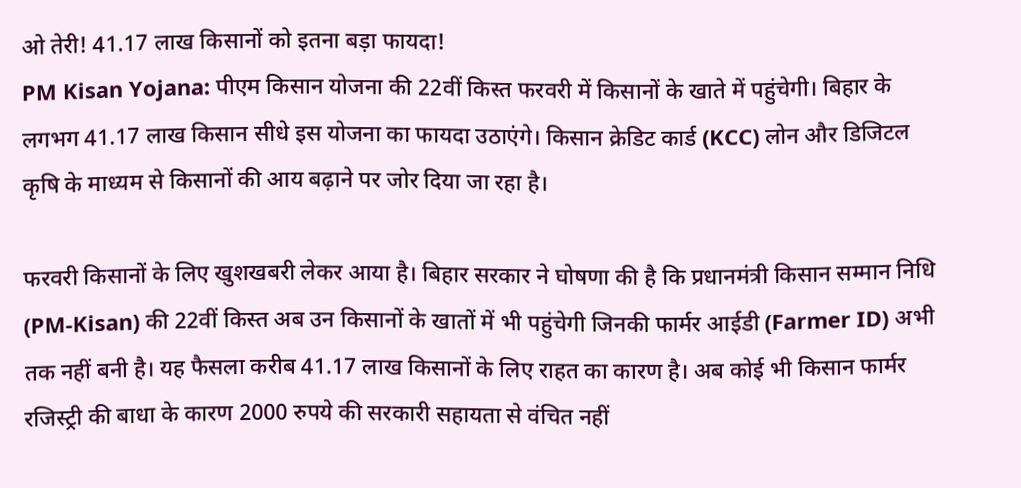ओ तेरी! 41.17 लाख किसानों को इतना बड़ा फायदा!
PM Kisan Yojana: पीएम किसान योजना की 22वीं किस्त फरवरी में किसानों के खाते में पहुंचेगी। बिहार के लगभग 41.17 लाख किसान सीधे इस योजना का फायदा उठाएंगे। किसान क्रेडिट कार्ड (KCC) लोन और डिजिटल कृषि के माध्यम से किसानों की आय बढ़ाने पर जोर दिया जा रहा है।

फरवरी किसानों के लिए खुशखबरी लेकर आया है। बिहार सरकार ने घोषणा की है कि प्रधानमंत्री किसान सम्मान निधि (PM-Kisan) की 22वीं किस्त अब उन किसानों के खातों में भी पहुंचेगी जिनकी फार्मर आईडी (Farmer ID) अभी तक नहीं बनी है। यह फैसला करीब 41.17 लाख किसानों के लिए राहत का कारण है। अब कोई भी किसान फार्मर रजिस्ट्री की बाधा के कारण 2000 रुपये की सरकारी सहायता से वंचित नहीं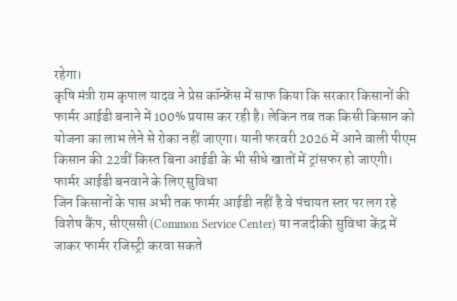रहेगा।
कृषि मंत्री राम कृपाल यादव ने प्रेस कॉन्फ्रेंस में साफ किया कि सरकार किसानों की फार्मर आईडी बनाने में 100% प्रयास कर रही है। लेकिन तब तक किसी किसान को योजना का लाभ लेने से रोका नहीं जाएगा। यानी फरवरी 2026 में आने वाली पीएम किसान की 22वीं किस्त बिना आईडी के भी सीधे खातों में ट्रांसफर हो जाएगी।
फार्मर आईडी बनवाने के लिए सुविधा
जिन किसानों के पास अभी तक फार्मर आईडी नहीं है वे पंचायत स्तर पर लग रहे विशेष कैंप, सीएससी (Common Service Center) या नजदीकी सुविधा केंद्र में जाकर फार्मर रजिस्ट्री करवा सकते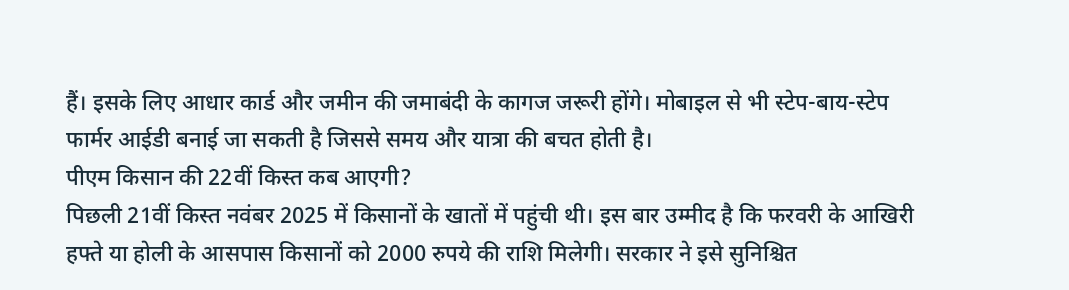हैं। इसके लिए आधार कार्ड और जमीन की जमाबंदी के कागज जरूरी होंगे। मोबाइल से भी स्टेप-बाय-स्टेप फार्मर आईडी बनाई जा सकती है जिससे समय और यात्रा की बचत होती है।
पीएम किसान की 22वीं किस्त कब आएगी?
पिछली 21वीं किस्त नवंबर 2025 में किसानों के खातों में पहुंची थी। इस बार उम्मीद है कि फरवरी के आखिरी हफ्ते या होली के आसपास किसानों को 2000 रुपये की राशि मिलेगी। सरकार ने इसे सुनिश्चित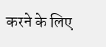करने के लिए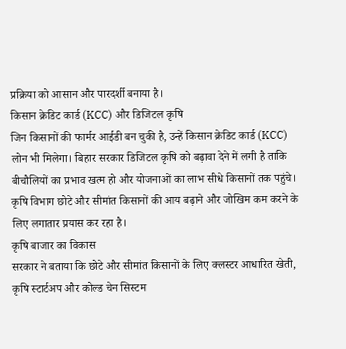प्रक्रिया को आसान और पारदर्शी बनाया है।
किसान क्रेडिट कार्ड (KCC) और डिजिटल कृषि
जिन किसानों की फार्मर आईडी बन चुकी है, उन्हें किसान क्रेडिट कार्ड (KCC) लोन भी मिलेगा। बिहार सरकार डिजिटल कृषि को बढ़ावा देने में लगी है ताकि बीचौलियों का प्रभाव खत्म हो और योजनाओं का लाभ सीधे किसानों तक पहुंचे। कृषि विभाग छोटे और सीमांत किसानों की आय बढ़ाने और जोखिम कम करने के लिए लगातार प्रयास कर रहा है।
कृषि बाजार का विकास
सरकार ने बताया कि छोटे और सीमांत किसानों के लिए क्लस्टर आधारित खेती, कृषि स्टार्टअप और कोल्ड चेन सिस्टम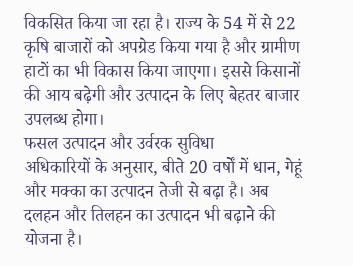विकसित किया जा रहा है। राज्य के 54 में से 22 कृषि बाजारों को अपग्रेड किया गया है और ग्रामीण हाटों का भी विकास किया जाएगा। इससे किसानों की आय बढ़ेगी और उत्पादन के लिए बेहतर बाजार उपलब्ध होगा।
फसल उत्पादन और उर्वरक सुविधा
अधिकारियों के अनुसार, बीते 20 वर्षों में धान, गेहूं और मक्का का उत्पादन तेजी से बढ़ा है। अब दलहन और तिलहन का उत्पादन भी बढ़ाने की योजना है।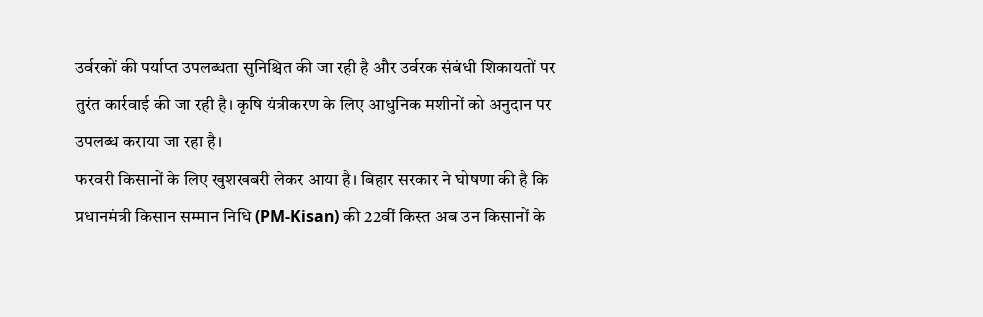उर्वरकों की पर्याप्त उपलब्धता सुनिश्चित की जा रही है और उर्वरक संबंधी शिकायतों पर तुरंत कार्रवाई की जा रही है। कृषि यंत्रीकरण के लिए आधुनिक मशीनों को अनुदान पर उपलब्ध कराया जा रहा है।
फरवरी किसानों के लिए खुशखबरी लेकर आया है। बिहार सरकार ने घोषणा की है कि प्रधानमंत्री किसान सम्मान निधि (PM-Kisan) की 22वीं किस्त अब उन किसानों के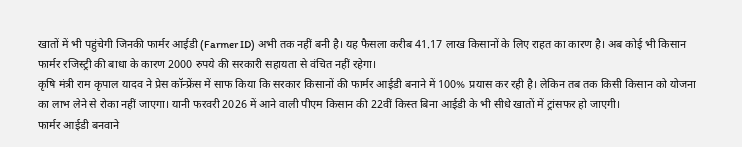खातों में भी पहुंचेगी जिनकी फार्मर आईडी (Farmer ID) अभी तक नहीं बनी है। यह फैसला करीब 41.17 लाख किसानों के लिए राहत का कारण है। अब कोई भी किसान फार्मर रजिस्ट्री की बाधा के कारण 2000 रुपये की सरकारी सहायता से वंचित नहीं रहेगा।
कृषि मंत्री राम कृपाल यादव ने प्रेस कॉन्फ्रेंस में साफ किया कि सरकार किसानों की फार्मर आईडी बनाने में 100% प्रयास कर रही है। लेकिन तब तक किसी किसान को योजना का लाभ लेने से रोका नहीं जाएगा। यानी फरवरी 2026 में आने वाली पीएम किसान की 22वीं किस्त बिना आईडी के भी सीधे खातों में ट्रांसफर हो जाएगी।
फार्मर आईडी बनवाने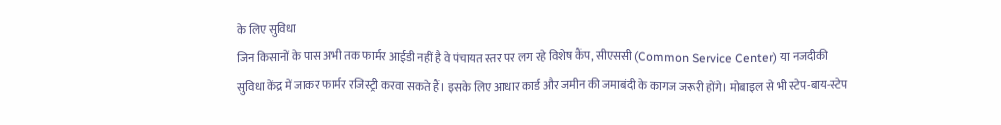के लिए सुविधा
जिन किसानों के पास अभी तक फार्मर आईडी नहीं है वे पंचायत स्तर पर लग रहे विशेष कैंप, सीएससी (Common Service Center) या नजदीकी सुविधा केंद्र में जाकर फार्मर रजिस्ट्री करवा सकते हैं। इसके लिए आधार कार्ड और जमीन की जमाबंदी के कागज जरूरी होंगे। मोबाइल से भी स्टेप-बाय-स्टेप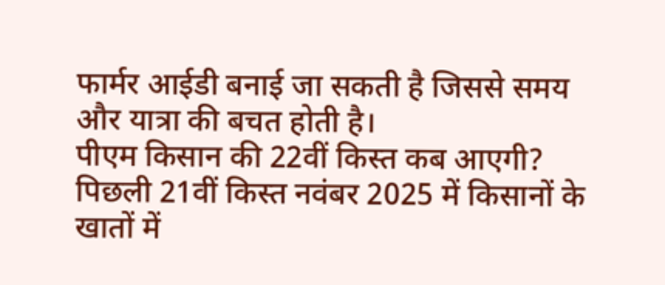फार्मर आईडी बनाई जा सकती है जिससे समय और यात्रा की बचत होती है।
पीएम किसान की 22वीं किस्त कब आएगी?
पिछली 21वीं किस्त नवंबर 2025 में किसानों के खातों में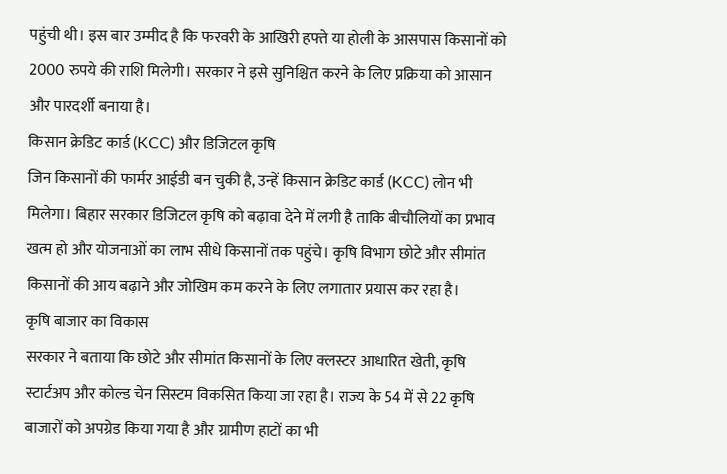पहुंची थी। इस बार उम्मीद है कि फरवरी के आखिरी हफ्ते या होली के आसपास किसानों को 2000 रुपये की राशि मिलेगी। सरकार ने इसे सुनिश्चित करने के लिए प्रक्रिया को आसान और पारदर्शी बनाया है।
किसान क्रेडिट कार्ड (KCC) और डिजिटल कृषि
जिन किसानों की फार्मर आईडी बन चुकी है, उन्हें किसान क्रेडिट कार्ड (KCC) लोन भी मिलेगा। बिहार सरकार डिजिटल कृषि को बढ़ावा देने में लगी है ताकि बीचौलियों का प्रभाव खत्म हो और योजनाओं का लाभ सीधे किसानों तक पहुंचे। कृषि विभाग छोटे और सीमांत किसानों की आय बढ़ाने और जोखिम कम करने के लिए लगातार प्रयास कर रहा है।
कृषि बाजार का विकास
सरकार ने बताया कि छोटे और सीमांत किसानों के लिए क्लस्टर आधारित खेती, कृषि स्टार्टअप और कोल्ड चेन सिस्टम विकसित किया जा रहा है। राज्य के 54 में से 22 कृषि बाजारों को अपग्रेड किया गया है और ग्रामीण हाटों का भी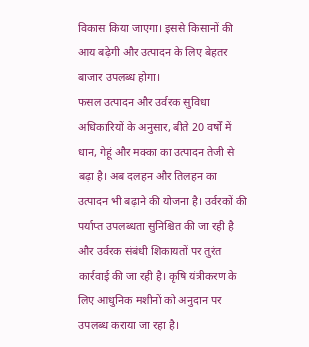विकास किया जाएगा। इससे किसानों की आय बढ़ेगी और उत्पादन के लिए बेहतर बाजार उपलब्ध होगा।
फसल उत्पादन और उर्वरक सुविधा
अधिकारियों के अनुसार, बीते 20 वर्षों में धान, गेहूं और मक्का का उत्पादन तेजी से बढ़ा है। अब दलहन और तिलहन का उत्पादन भी बढ़ाने की योजना है। उर्वरकों की पर्याप्त उपलब्धता सुनिश्चित की जा रही है और उर्वरक संबंधी शिकायतों पर तुरंत कार्रवाई की जा रही है। कृषि यंत्रीकरण के लिए आधुनिक मशीनों को अनुदान पर उपलब्ध कराया जा रहा है।